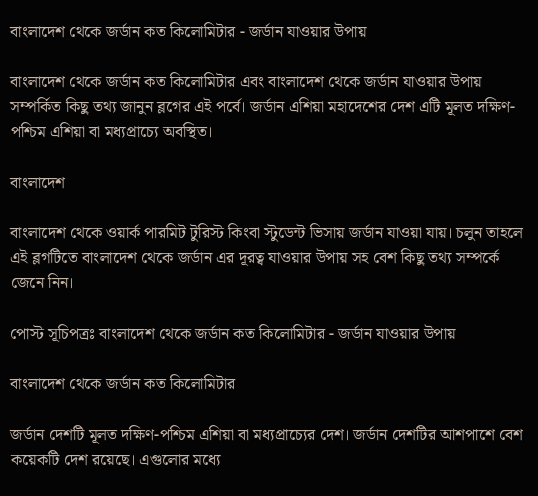বাংলাদেশ থেকে জর্ডান কত কিলোমিটার - জর্ডান যাওয়ার উপায়

বাংলাদেশ থেকে জর্ডান কত কিলোমিটার এবং বাংলাদেশ থেকে জর্ডান যাওয়ার উপায় সম্পর্কিত কিছু তথ্য জানুন ব্লগের এই পর্বে। জর্ডান এশিয়া মহাদেশের দেশ এটি মূলত দক্ষিণ-পশ্চিম এশিয়া বা মধ্যপ্রাচ্যে অবস্থিত।

বাংলাদেশ

বাংলাদেশ থেকে ওয়ার্ক পারমিট টুরিস্ট কিংবা স্টুডেন্ট ভিসায় জর্ডান যাওয়া যায়। চলুন তাহলে এই ব্লগটিতে বাংলাদেশ থেকে জর্ডান এর দূরত্ব যাওয়ার উপায় সহ বেশ কিছু তথ্য সম্পর্কে জেনে নিন।

পোস্ট সূচিপত্রঃ বাংলাদেশ থেকে জর্ডান কত কিলোমিটার - জর্ডান যাওয়ার উপায়

বাংলাদেশ থেকে জর্ডান কত কিলোমিটার

জর্ডান দেশটি মূলত দক্ষিণ-পশ্চিম এশিয়া বা মধ্যপ্রাচ্যের দেশ। জর্ডান দেশটির আশপাশে বেশ কয়েকটি দেশ রয়েছে। এগুলোর মধ্যে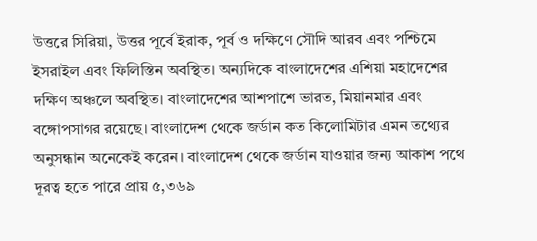উত্তরে সিরিয়া, উত্তর পূর্বে ইরাক, পূর্ব ও দক্ষিণে সৌদি আরব এবং পশ্চিমে ইসরাইল এবং ফিলিস্তিন অবস্থিত। অন্যদিকে বাংলাদেশের এশিয়া মহাদেশের দক্ষিণ অঞ্চলে অবস্থিত। বাংলাদেশের আশপাশে ভারত, মিয়ানমার এবং বঙ্গোপসাগর রয়েছে। বাংলাদেশ থেকে জর্ডান কত কিলোমিটার এমন তথ্যের অনুসন্ধান অনেকেই করেন। বাংলাদেশ থেকে জর্ডান যাওয়ার জন্য আকাশ পথে দূরত্ব হতে পারে প্রায় ৫,৩৬৯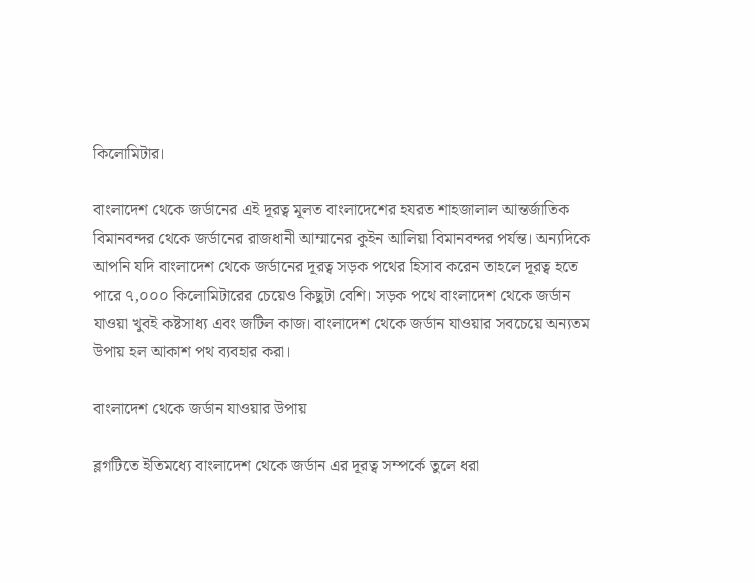কিলোমিটার।

বাংলাদেশ থেকে জর্ডানের এই দূরত্ব মূলত বাংলাদেশের হযরত শাহজালাল আন্তর্জাতিক বিমানবন্দর থেকে জর্ডানের রাজধানী আম্মানের কুইন আলিয়া বিমানবন্দর পর্যন্ত। অন্যদিকে আপনি যদি বাংলাদেশ থেকে জর্ডানের দূরত্ব সড়ক পথের হিসাব করেন তাহলে দূরত্ব হতে পারে ৭,০০০ কিলোমিটারের চেয়েও কিছুটা বেশি। সড়ক পথে বাংলাদেশ থেকে জর্ডান যাওয়া খুবই কষ্টসাধ্য এবং জটিল কাজ। বাংলাদেশ থেকে জর্ডান যাওয়ার সবচেয়ে অন্যতম উপায় হল আকাশ পথ ব্যবহার করা।

বাংলাদেশ থেকে জর্ডান যাওয়ার উপায়

ব্লগটিতে ইতিমধ্যে বাংলাদেশ থেকে জর্ডান এর দূরত্ব সম্পর্কে তুলে ধরা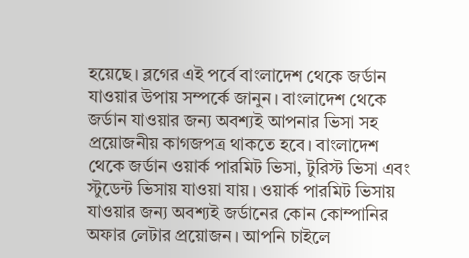হয়েছে। ব্লগের এই পর্বে বাংলাদেশ থেকে জর্ডান যাওয়ার উপায় সম্পর্কে জানুন। বাংলাদেশ থেকে জর্ডান যাওয়ার জন্য অবশ্যই আপনার ভিসা সহ প্রয়োজনীয় কাগজপত্র থাকতে হবে। বাংলাদেশ থেকে জর্ডান ওয়ার্ক পারমিট ভিসা, টুরিস্ট ভিসা এবং স্টুডেন্ট ভিসায় যাওয়া যায়। ওয়ার্ক পারমিট ভিসায় যাওয়ার জন্য অবশ্যই জর্ডানের কোন কোম্পানির অফার লেটার প্রয়োজন। আপনি চাইলে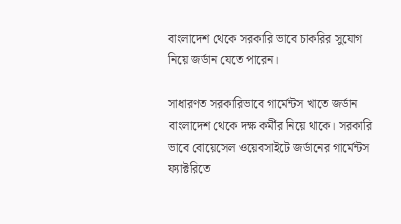বাংলাদেশ থেকে সরকারি ভাবে চাকরির সুযোগ নিয়ে জর্ডান যেতে পারেন।

সাধারণত সরকারিভাবে গার্মেন্টস খাতে জর্ডান বাংলাদেশ থেকে দক্ষ কর্মীর নিয়ে থাকে। সরকারি ভাবে বোয়েসেল ওয়েবসাইটে জর্ডানের গার্মেন্টস ফ্যাক্টরিতে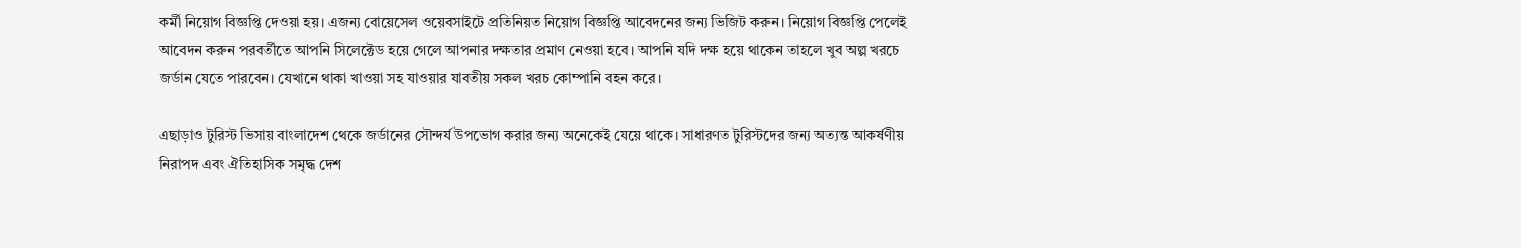কর্মী নিয়োগ বিজ্ঞপ্তি দেওয়া হয়। এজন্য বোয়েসেল ওয়েবসাইটে প্রতিনিয়ত নিয়োগ বিজ্ঞপ্তি আবেদনের জন্য ভিজিট করুন। নিয়োগ বিজ্ঞপ্তি পেলেই আবেদন করুন পরবর্তীতে আপনি সিলেক্টেড হয়ে গেলে আপনার দক্ষতার প্রমাণ নেওয়া হবে। আপনি যদি দক্ষ হয়ে থাকেন তাহলে খুব অল্প খরচে জর্ডান যেতে পারবেন। যেখানে থাকা খাওয়া সহ যাওয়ার যাবতীয় সকল খরচ কোম্পানি বহন করে।

এছাড়াও টুরিস্ট ভিসায় বাংলাদেশ থেকে জর্ডানের সৌন্দর্য উপভোগ করার জন্য অনেকেই যেয়ে থাকে। সাধারণত টুরিস্টদের জন্য অত্যন্ত আকর্ষণীয় নিরাপদ এবং ঐতিহাসিক সমৃদ্ধ দেশ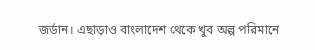জর্ডান। এছাড়াও বাংলাদেশ থেকে খুব অল্প পরিমানে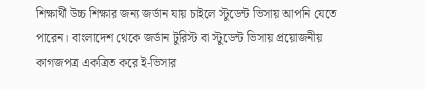শিক্ষার্থী উচ্চ শিক্ষার জন্য জর্ডান যায় চাইলে স্টুডেন্ট ভিসায় আপনি যেতে পারেন। বাংলাদেশ থেকে জর্ডান টুরিস্ট বা স্টুডেন্ট ভিসায় প্রয়োজনীয় কাগজপত্র একত্রিত করে ই-ভিসার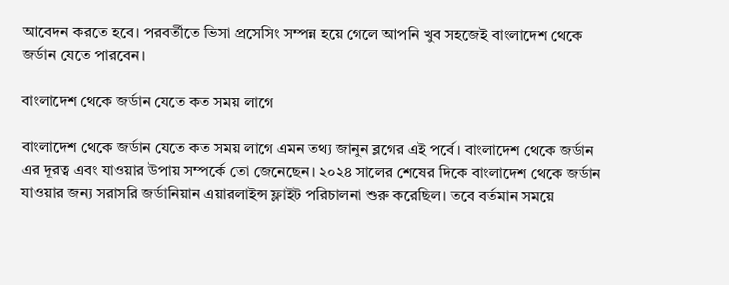আবেদন করতে হবে। পরবর্তীতে ভিসা প্রসেসিং সম্পন্ন হয়ে গেলে আপনি খুব সহজেই বাংলাদেশ থেকে জর্ডান যেতে পারবেন।

বাংলাদেশ থেকে জর্ডান যেতে কত সময় লাগে

বাংলাদেশ থেকে জর্ডান যেতে কত সময় লাগে এমন তথ্য জানুন ব্লগের এই পর্বে। বাংলাদেশ থেকে জর্ডান এর দূরত্ব এবং যাওয়ার উপায় সম্পর্কে তো জেনেছেন। ২০২৪ সালের শেষের দিকে বাংলাদেশ থেকে জর্ডান যাওয়ার জন্য সরাসরি জর্ডানিয়ান এয়ারলাইন্স ফ্লাইট পরিচালনা শুরু করেছিল। তবে বর্তমান সময়ে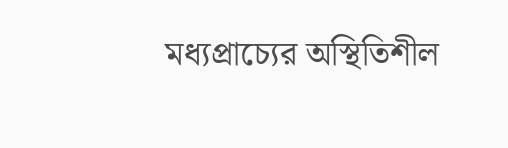মধ্যপ্রাচ্যের অস্থিতিশীল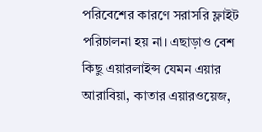পরিবেশের কারণে সরাসরি ফ্লাইট পরিচালনা হয় না। এছাড়াও বেশ কিছু এয়ারলাইন্স যেমন এয়ার আরাবিয়া, কাতার এয়ারওয়েজ,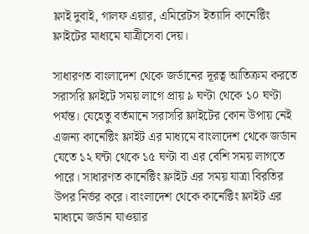ফ্লাই দুবাই, গালফ এয়ার, এমিরেটস ইত্যাদি কানেক্টিং ফ্লাইটের মাধ্যমে যাত্রীসেবা দেয়।

সাধারণত বাংলাদেশ থেকে জর্ডানের দূরত্ব আতিক্রম করতে সরাসরি ফ্লাইটে সময় লাগে প্রায় ৯ ঘণ্টা থেকে ১০ ঘণ্টা পর্যন্ত। যেহেতু বর্তমানে সরাসরি ফ্লাইটের কোন উপায় নেই এজন্য কানেক্টিং ফ্লাইট এর মাধ্যমে বাংলাদেশ থেকে জর্ডান যেতে ১২ ঘন্টা থেকে ১৫ ঘণ্টা বা এর বেশি সময় লাগতে পারে। সাধারণত কানেক্টিং ফ্লাইট এর সময় যাত্রা বিরতির উপর নির্ভর করে। বাংলাদেশ থেকে কানেক্টিং ফ্লাইট এর মাধ্যমে জর্ডান যাওয়ার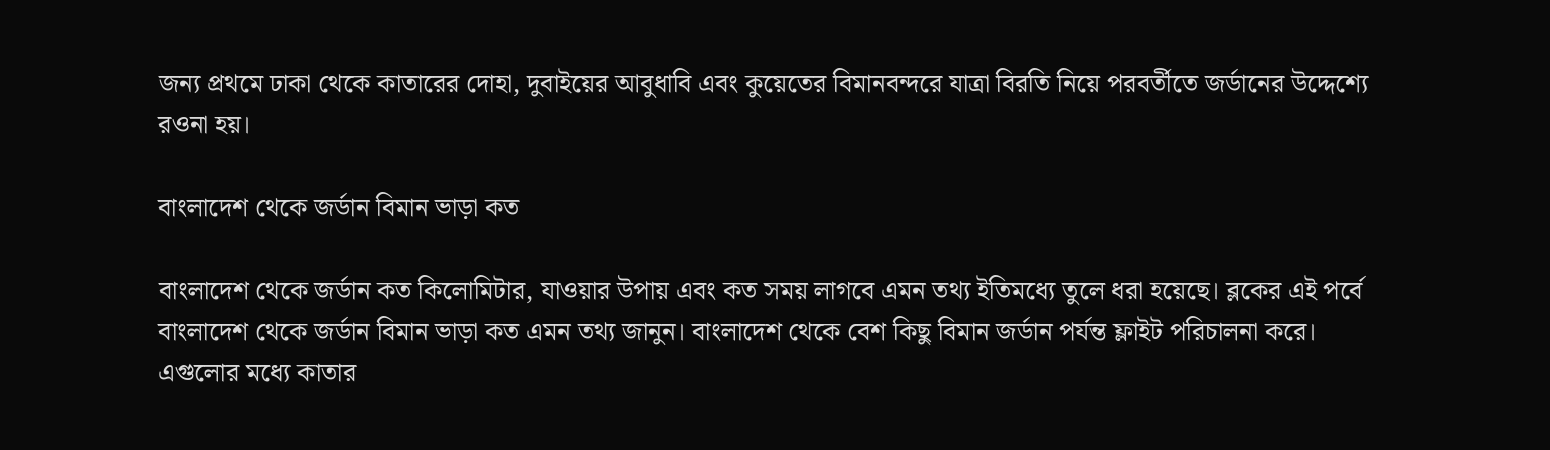জন্য প্রথমে ঢাকা থেকে কাতারের দোহা, দুবাইয়ের আবুধাবি এবং কুয়েতের বিমানবন্দরে যাত্রা বিরতি নিয়ে পরবর্তীতে জর্ডানের উদ্দেশ্যে রওনা হয়।

বাংলাদেশ থেকে জর্ডান বিমান ভাড়া কত

বাংলাদেশ থেকে জর্ডান কত কিলোমিটার, যাওয়ার উপায় এবং কত সময় লাগবে এমন তথ্য ইতিমধ্যে তুলে ধরা হয়েছে। ব্লকের এই পর্বে বাংলাদেশ থেকে জর্ডান বিমান ভাড়া কত এমন তথ্য জানুন। বাংলাদেশ থেকে বেশ কিছু বিমান জর্ডান পর্যন্ত ফ্লাইট পরিচালনা করে। এগুলোর মধ্যে কাতার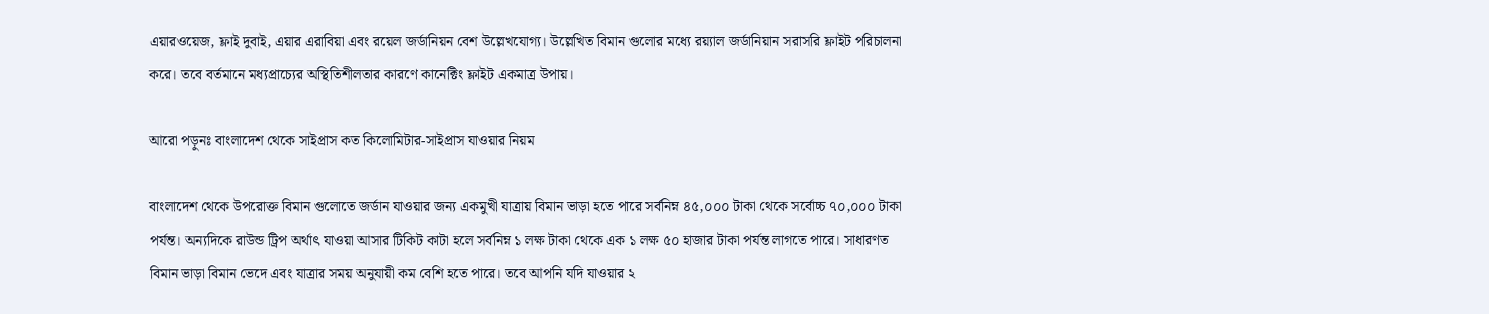এয়ারওয়েজ, ফ্লাই দুবাই, এয়ার এরাবিয়া এবং রয়েল জর্ডানিয়ন বেশ উল্লেখযোগ্য। উল্লেখিত বিমান গুলোর মধ্যে রয়্যাল জর্ডানিয়ান সরাসরি ফ্লাইট পরিচালনা করে। তবে বর্তমানে মধ্যপ্রাচ্যের অস্থিতিশীলতার কারণে কানেক্টিং ফ্লাইট একমাত্র উপায়।

আরো পড়ুনঃ বাংলাদেশ থেকে সাইপ্রাস কত কিলোমিটার-সাইপ্রাস যাওয়ার নিয়ম

বাংলাদেশ থেকে উপরোক্ত বিমান গুলোতে জর্ডান যাওয়ার জন্য একমুখী যাত্রায় বিমান ভাড়া হতে পারে সর্বনিম্ন ৪৫,০০০ টাকা থেকে সর্বোচ্চ ৭০,০০০ টাকা পর্যন্ত। অন্যদিকে রাউন্ড ট্রিপ অর্থাৎ যাওয়া আসার টিকিট কাটা হলে সর্বনিম্ন ১ লক্ষ টাকা থেকে এক ১ লক্ষ ৫০ হাজার টাকা পর্যন্ত লাগতে পারে। সাধারণত বিমান ভাড়া বিমান ভেদে এবং যাত্রার সময় অনুযায়ী কম বেশি হতে পারে। তবে আপনি যদি যাওয়ার ২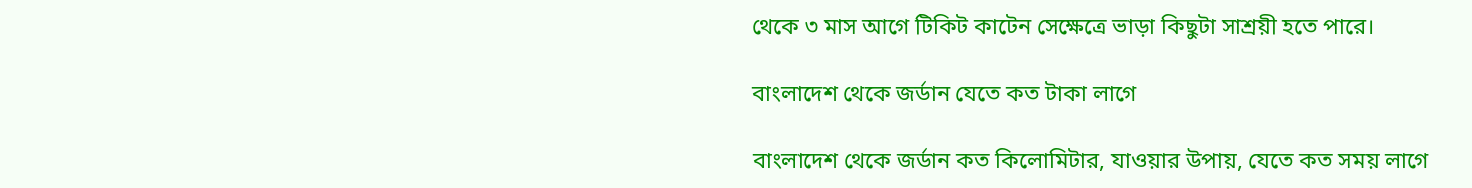থেকে ৩ মাস আগে টিকিট কাটেন সেক্ষেত্রে ভাড়া কিছুটা সাশ্রয়ী হতে পারে।

বাংলাদেশ থেকে জর্ডান যেতে কত টাকা লাগে

বাংলাদেশ থেকে জর্ডান কত কিলোমিটার, যাওয়ার উপায়, যেতে কত সময় লাগে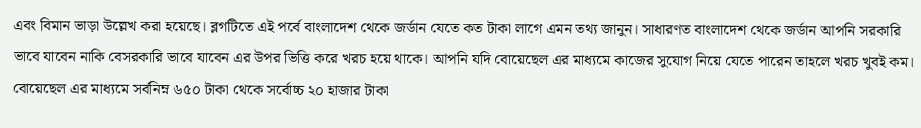এবং বিমান ভাড়া উল্লেখ করা হয়েছে। ব্লগটিতে এই পর্বে বাংলাদেশ থেকে জর্ডান যেতে কত টাকা লাগে এমন তথ্য জানুন। সাধারণত বাংলাদেশ থেকে জর্ডান আপনি সরকারি ভাবে যাবেন নাকি বেসরকারি ভাবে যাবেন এর উপর ভিত্তি করে খরচ হয়ে থাকে। আপনি যদি বোয়েছেল এর মাধ্যমে কাজের সুযোগ নিয়ে যেতে পারেন তাহলে খরচ খুবই কম। বোয়েছেল এর মাধ্যমে সর্বনিম্ন ৬৫০ টাকা থেকে সর্বোচ্চ ২০ হাজার টাকা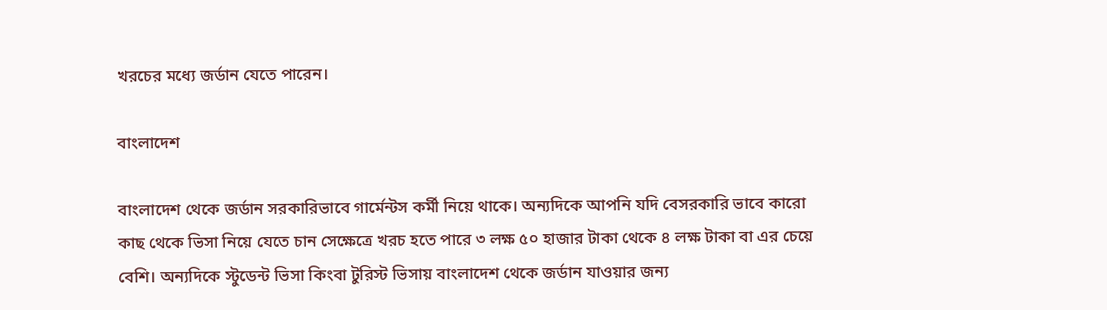খরচের মধ্যে জর্ডান যেতে পারেন।

বাংলাদেশ

বাংলাদেশ থেকে জর্ডান সরকারিভাবে গার্মেন্টস কর্মী নিয়ে থাকে। অন্যদিকে আপনি যদি বেসরকারি ভাবে কারো কাছ থেকে ভিসা নিয়ে যেতে চান সেক্ষেত্রে খরচ হতে পারে ৩ লক্ষ ৫০ হাজার টাকা থেকে ৪ লক্ষ টাকা বা এর চেয়ে বেশি। অন্যদিকে স্টুডেন্ট ভিসা কিংবা টুরিস্ট ভিসায় বাংলাদেশ থেকে জর্ডান যাওয়ার জন্য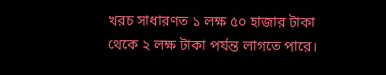খরচ সাধারণত ১ লক্ষ ৫০ হাজার টাকা থেকে ২ লক্ষ টাকা পর্যন্ত লাগতে পারে।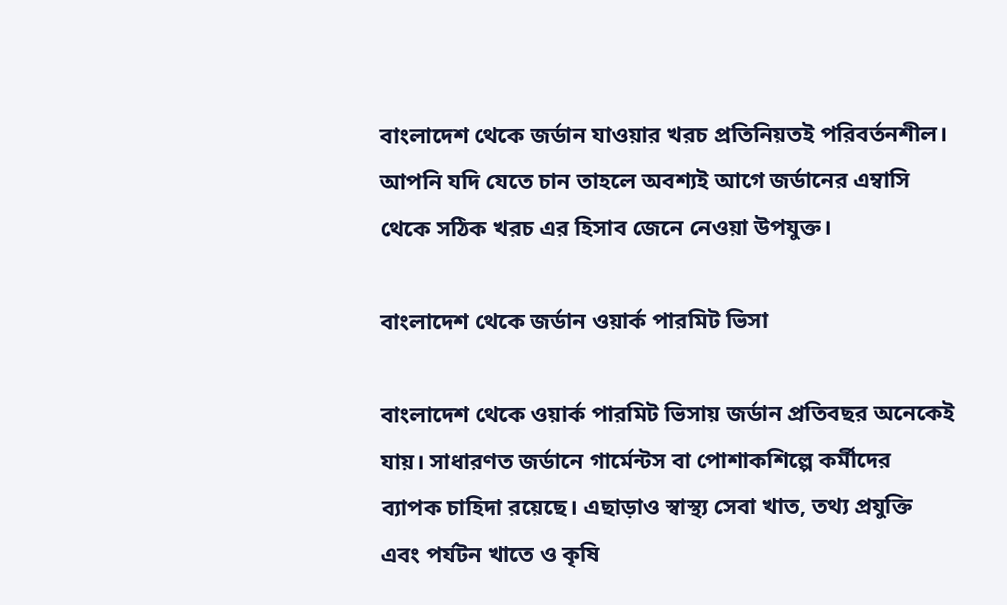বাংলাদেশ থেকে জর্ডান যাওয়ার খরচ প্রতিনিয়তই পরিবর্তনশীল। আপনি যদি যেতে চান তাহলে অবশ্যই আগে জর্ডানের এম্বাসি থেকে সঠিক খরচ এর হিসাব জেনে নেওয়া উপযুক্ত।

বাংলাদেশ থেকে জর্ডান ওয়ার্ক পারমিট ভিসা

বাংলাদেশ থেকে ওয়ার্ক পারমিট ভিসায় জর্ডান প্রতিবছর অনেকেই যায়। সাধারণত জর্ডানে গার্মেন্টস বা পোশাকশিল্পে কর্মীদের ব্যাপক চাহিদা রয়েছে। এছাড়াও স্বাস্থ্য সেবা খাত, তথ্য প্রযুক্তি এবং পর্যটন খাতে ও কৃষি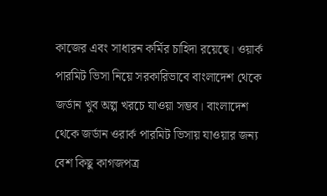কাজের এবং সাধারন কর্মির চাহিদা রয়েছে। ওয়ার্ক পারমিট ভিসা নিয়ে সরকারিভাবে বাংলাদেশ থেকে জর্ডান খুব অল্প খরচে যাওয়া সম্ভব। বাংলাদেশ থেকে জর্ডান ওরার্ক পারমিট ভিসায় যাওয়ার জন্য বেশ কিছু কাগজপত্র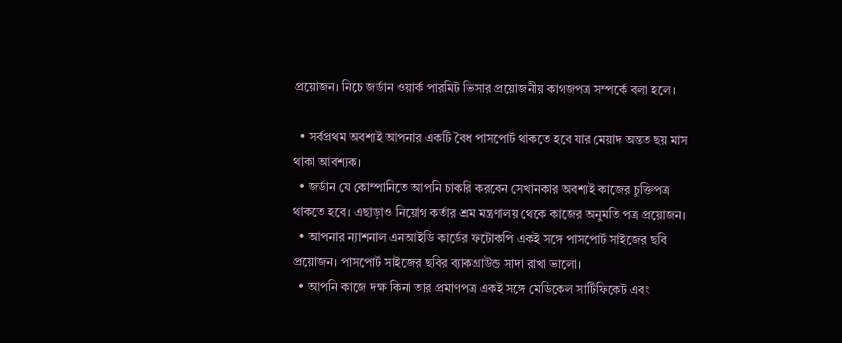প্রয়োজন। নিচে জর্ডান ওয়ার্ক পারমিট ভিসার প্রয়োজনীয় কাগজপত্র সম্পর্কে বলা হলে।

  • সর্বপ্রথম অবশ্যই আপনার একটি বৈধ পাসপোর্ট থাকতে হবে যার মেয়াদ অন্তত ছয় মাস থাকা আবশ্যক।
  • জর্ডান যে কোম্পানিতে আপনি চাকরি করবেন সেখানকার অবশ্যই কাজের চুক্তিপত্র থাকতে হবে। এছাড়াও নিয়োগ কর্তার শ্রম মন্ত্রণালয় থেকে কাজের অনুমতি পত্র প্রয়োজন।
  • আপনার ন্যাশনাল এনআইডি কার্ডের ফটোকপি একই সঙ্গে পাসপোর্ট সাইজের ছবি প্রয়োজন। পাসপোর্ট সাইজের ছবির ব্যাকগ্রাউন্ড সাদা রাখা ভালো।
  • আপনি কাজে দক্ষ কিনা তার প্রমাণপত্র একই সঙ্গে মেডিকেল সার্টিফিকেট এবং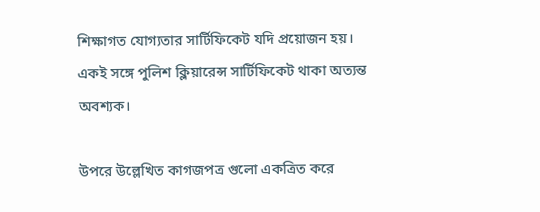শিক্ষাগত যোগ্যতার সার্টিফিকেট যদি প্রয়োজন হয়। একই সঙ্গে পুলিশ ক্লিয়ারেন্স সার্টিফিকেট থাকা অত্যন্ত অবশ্যক।

উপরে উল্লেখিত কাগজপত্র গুলো একত্রিত করে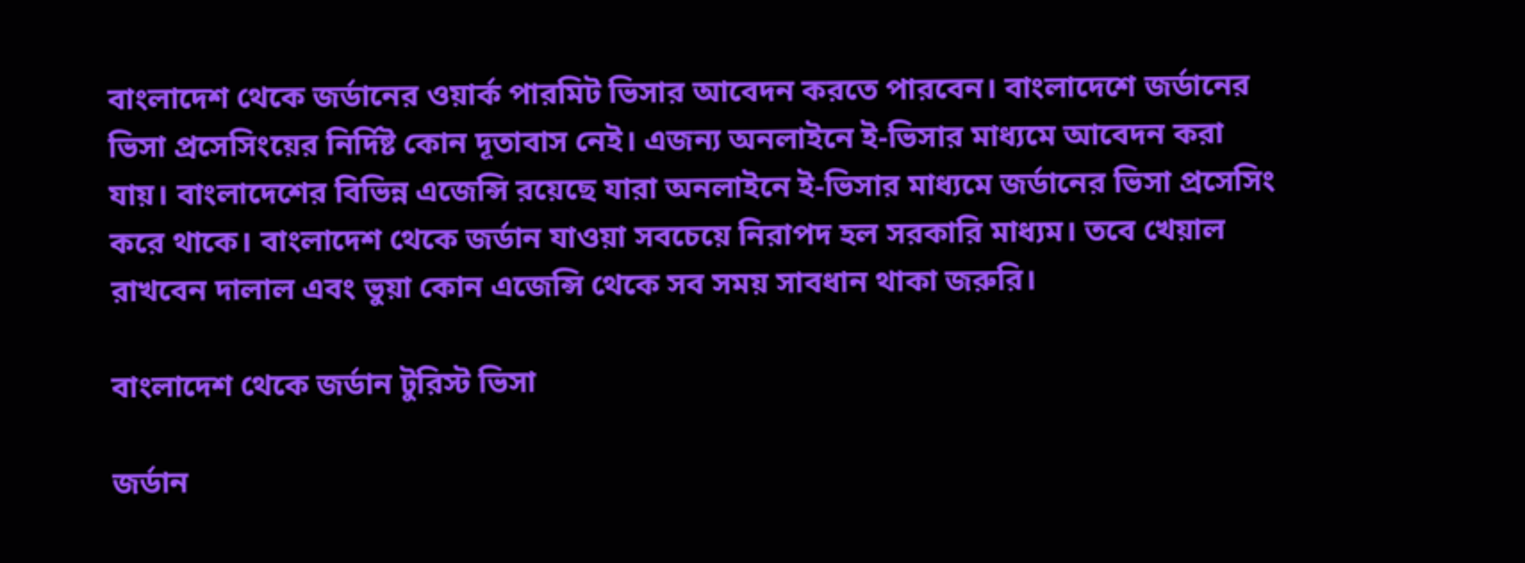বাংলাদেশ থেকে জর্ডানের ওয়ার্ক পারমিট ভিসার আবেদন করতে পারবেন। বাংলাদেশে জর্ডানের ভিসা প্রসেসিংয়ের নির্দিষ্ট কোন দূতাবাস নেই। এজন্য অনলাইনে ই-ভিসার মাধ্যমে আবেদন করা যায়। বাংলাদেশের বিভিন্ন এজেন্সি রয়েছে যারা অনলাইনে ই-ভিসার মাধ্যমে জর্ডানের ভিসা প্রসেসিং করে থাকে। বাংলাদেশ থেকে জর্ডান যাওয়া সবচেয়ে নিরাপদ হল সরকারি মাধ্যম। তবে খেয়াল রাখবেন দালাল এবং ভুয়া কোন এজেন্সি থেকে সব সময় সাবধান থাকা জরুরি।

বাংলাদেশ থেকে জর্ডান টুরিস্ট ভিসা

জর্ডান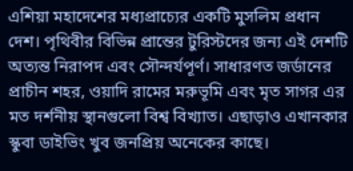এশিয়া মহাদেশের মধ্যপ্রাচ্যের একটি মুসলিম প্রধান দেশ। পৃথিবীর বিভিন্ন প্রান্তের টুরিস্টদের জন্য এই দেশটি অত্যন্ত নিরাপদ এবং সৌন্দর্যপূর্ণ। সাধারণত জর্ডানের প্রাচীন শহর, ওয়াদি রামের মরুভূমি এবং মৃত সাগর এর মত দর্শনীয় স্থানগুলো বিশ্ব বিখ্যাত। এছাড়াও এখানকার স্কুবা ডাইভিং খুব জনপ্রিয় অনেকের কাছে।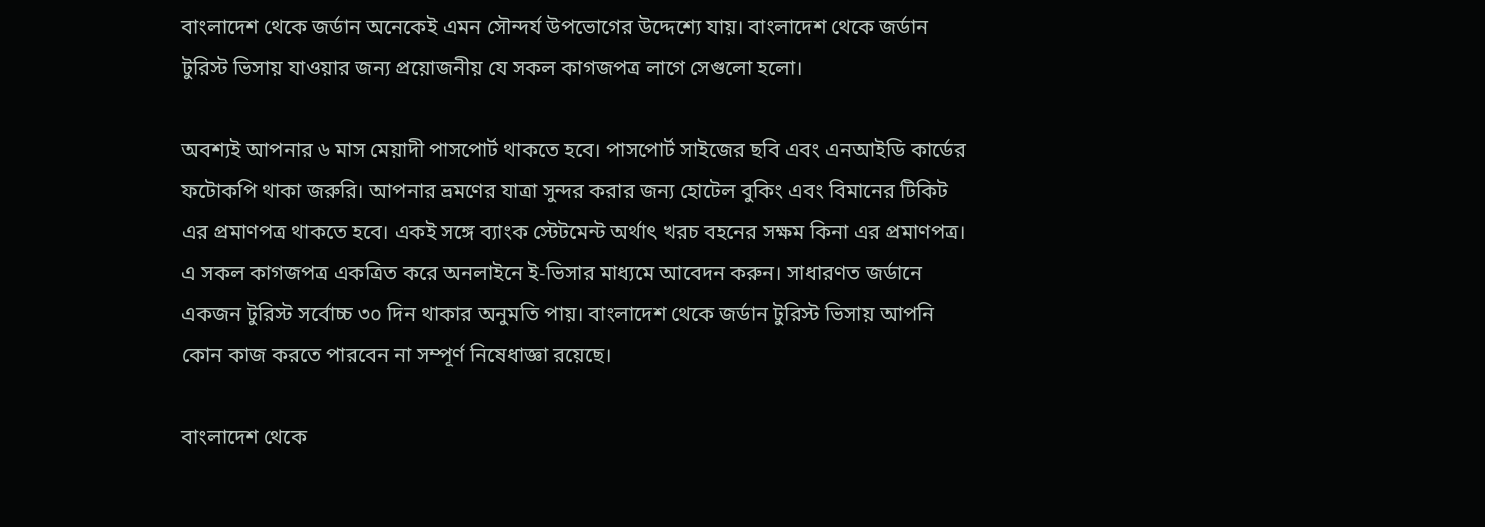বাংলাদেশ থেকে জর্ডান অনেকেই এমন সৌন্দর্য উপভোগের উদ্দেশ্যে যায়। বাংলাদেশ থেকে জর্ডান টুরিস্ট ভিসায় যাওয়ার জন্য প্রয়োজনীয় যে সকল কাগজপত্র লাগে সেগুলো হলো।

অবশ্যই আপনার ৬ মাস মেয়াদী পাসপোর্ট থাকতে হবে। পাসপোর্ট সাইজের ছবি এবং এনআইডি কার্ডের ফটোকপি থাকা জরুরি। আপনার ভ্রমণের যাত্রা সুন্দর করার জন্য হোটেল বুকিং এবং বিমানের টিকিট এর প্রমাণপত্র থাকতে হবে। একই সঙ্গে ব্যাংক স্টেটমেন্ট অর্থাৎ খরচ বহনের সক্ষম কিনা এর প্রমাণপত্র। এ সকল কাগজপত্র একত্রিত করে অনলাইনে ই-ভিসার মাধ্যমে আবেদন করুন। সাধারণত জর্ডানে একজন টুরিস্ট সর্বোচ্চ ৩০ দিন থাকার অনুমতি পায়। বাংলাদেশ থেকে জর্ডান টুরিস্ট ভিসায় আপনি কোন কাজ করতে পারবেন না সম্পূর্ণ নিষেধাজ্ঞা রয়েছে।

বাংলাদেশ থেকে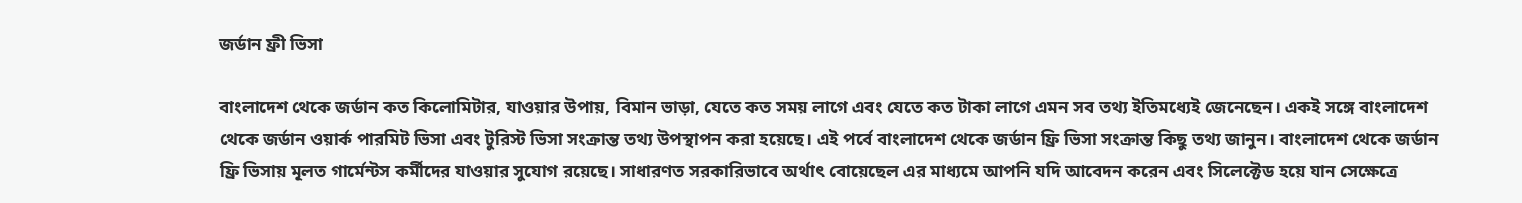জর্ডান ফ্রী ভিসা

বাংলাদেশ থেকে জর্ডান কত কিলোমিটার, যাওয়ার উপায়, বিমান ভাড়া, যেতে কত সময় লাগে এবং যেতে কত টাকা লাগে এমন সব তথ্য ইতিমধ্যেই জেনেছেন। একই সঙ্গে বাংলাদেশ থেকে জর্ডান ওয়ার্ক পারমিট ভিসা এবং টুরিস্ট ভিসা সংক্রান্ত তথ্য উপস্থাপন করা হয়েছে। এই পর্বে বাংলাদেশ থেকে জর্ডান ফ্রি ভিসা সংক্রান্ত কিছু তথ্য জানুন। বাংলাদেশ থেকে জর্ডান ফ্রি ভিসায় মূলত গার্মেন্টস কর্মীদের যাওয়ার সুযোগ রয়েছে। সাধারণত সরকারিভাবে অর্থাৎ বোয়েছেল এর মাধ্যমে আপনি যদি আবেদন করেন এবং সিলেক্টেড হয়ে যান সেক্ষেত্রে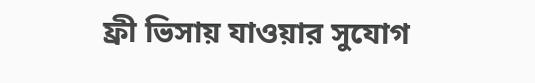ফ্রী ভিসায় যাওয়ার সুযোগ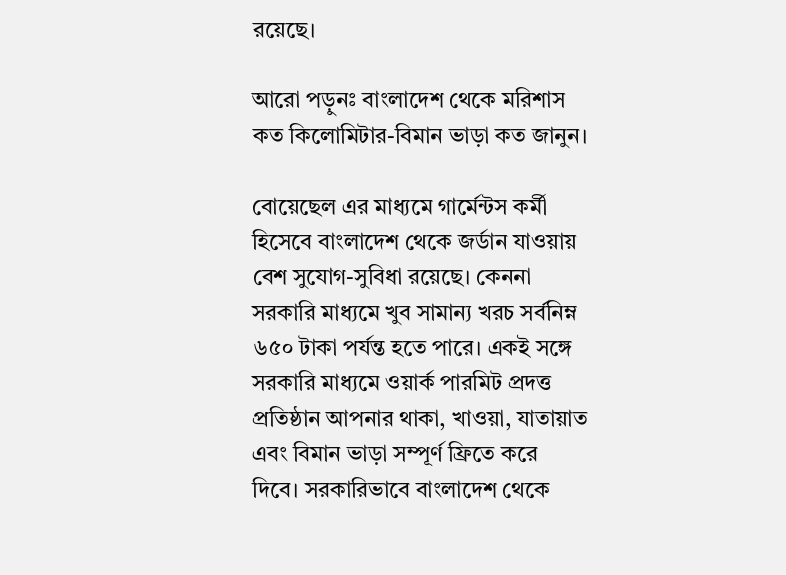রয়েছে।

আরো পড়ুনঃ বাংলাদেশ থেকে মরিশাস কত কিলোমিটার-বিমান ভাড়া কত জানুন।

বোয়েছেল এর মাধ্যমে গার্মেন্টস কর্মী হিসেবে বাংলাদেশ থেকে জর্ডান যাওয়ায় বেশ সুযোগ-সুবিধা রয়েছে। কেননা সরকারি মাধ্যমে খুব সামান্য খরচ সর্বনিম্ন ৬৫০ টাকা পর্যন্ত হতে পারে। একই সঙ্গে সরকারি মাধ্যমে ওয়ার্ক পারমিট প্রদত্ত প্রতিষ্ঠান আপনার থাকা, খাওয়া, যাতায়াত এবং বিমান ভাড়া সম্পূর্ণ ফ্রিতে করে দিবে। সরকারিভাবে বাংলাদেশ থেকে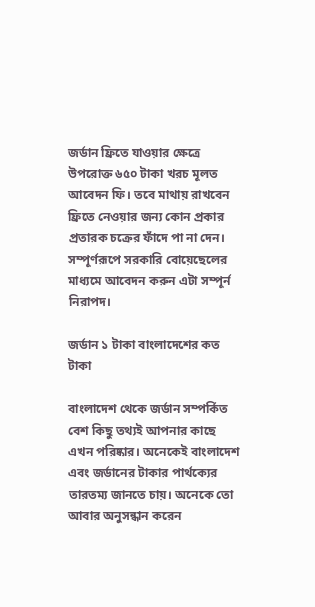জর্ডান ফ্রিতে যাওয়ার ক্ষেত্রে উপরোক্ত ৬৫০ টাকা খরচ মূলত আবেদন ফি। তবে মাথায় রাখবেন ফ্রিতে নেওয়ার জন্য কোন প্রকার প্রতারক চক্রের ফাঁদে পা না দেন। সম্পূর্ণরূপে সরকারি বোয়েছেলের মাধ্যমে আবেদন করুন এটা সম্পূর্ন নিরাপদ।

জর্ডান ১ টাকা বাংলাদেশের কত টাকা

বাংলাদেশ থেকে জর্ডান সম্পর্কিত বেশ কিছু তথ্যই আপনার কাছে এখন পরিষ্কার। অনেকেই বাংলাদেশ এবং জর্ডানের টাকার পার্থক্যের তারতম্য জানতে চায়। অনেকে তো আবার অনুসন্ধান করেন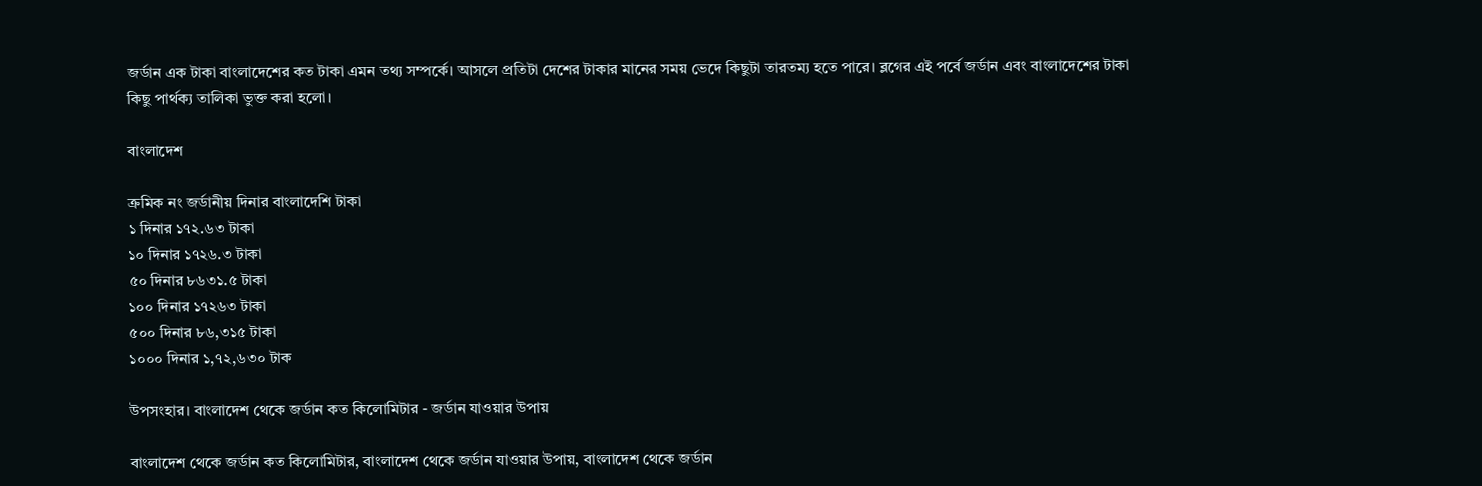জর্ডান এক টাকা বাংলাদেশের কত টাকা এমন তথ্য সম্পর্কে। আসলে প্রতিটা দেশের টাকার মানের সময় ভেদে কিছুটা তারতম্য হতে পারে। ব্লগের এই পর্বে জর্ডান এবং বাংলাদেশের টাকা কিছু পার্থক্য তালিকা ভুক্ত করা হলো।

বাংলাদেশ

ক্রমিক নং জর্ডানীয় দিনার বাংলাদেশি টাকা
১ দিনার ১৭২.৬৩ টাকা
১০ দিনার ১৭২৬.৩ টাকা
৫০ দিনার ৮৬৩১.৫ টাকা
১০০ দিনার ১৭২৬৩ টাকা
৫০০ দিনার ৮৬,৩১৫ টাকা
১০০০ দিনার ১,৭২,৬৩০ টাক

উপসংহার। বাংলাদেশ থেকে জর্ডান কত কিলোমিটার - জর্ডান যাওয়ার উপায়

বাংলাদেশ থেকে জর্ডান কত কিলোমিটার, বাংলাদেশ থেকে জর্ডান যাওয়ার উপায়, বাংলাদেশ থেকে জর্ডান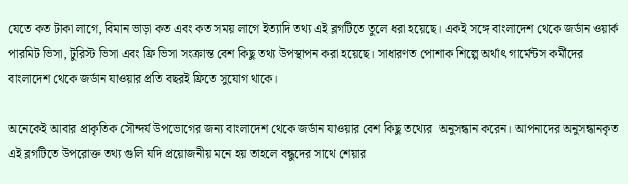যেতে কত টাকা লাগে, বিমান ভাড়া কত এবং কত সময় লাগে ইত্যাদি তথ্য এই ব্লগটিতে তুলে ধরা হয়েছে। একই সঙ্গে বাংলাদেশ থেকে জর্ডান ওয়ার্ক পারমিট ভিসা, টুরিস্ট ভিসা এবং ফ্রি ভিসা সংক্রান্ত বেশ কিছু তথ্য উপস্থাপন করা হয়েছে। সাধারণত পোশাক শিল্পে অর্থাৎ গার্মেন্টস কর্মীদের বাংলাদেশ থেকে জর্ডান যাওয়ার প্রতি বছরই ফ্রিতে সুযোগ থাকে।

অনেকেই আবার প্রাকৃতিক সৌন্দর্য উপভোগের জন্য বাংলাদেশ থেকে জর্ডান যাওয়ার বেশ কিছু তথ্যের  অনুসন্ধান করেন। আপনাদের অনুসন্ধানকৃত এই ব্লগটিতে উপরোক্ত তথ্য গুলি যদি প্রয়োজনীয় মনে হয় তাহলে বন্ধুদের সাথে শেয়ার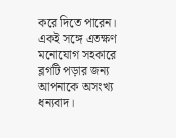করে দিতে পারেন। একই সঙ্গে এতক্ষণ মনোযোগ সহকারে ব্লগটি পড়ার জন্য আপনাকে অসংখ্য ধন্যবাদ।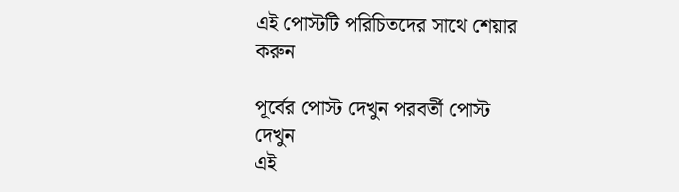এই পোস্টটি পরিচিতদের সাথে শেয়ার করুন

পূর্বের পোস্ট দেখুন পরবর্তী পোস্ট দেখুন
এই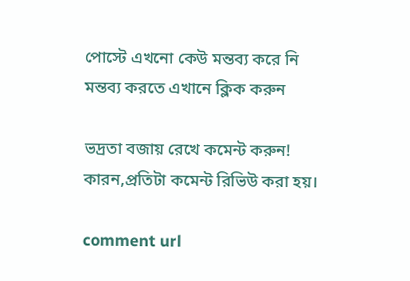পোস্টে এখনো কেউ মন্তব্য করে নি
মন্তব্য করতে এখানে ক্লিক করুন

ভদ্রতা বজায় রেখে কমেন্ট করুন! কারন,প্রতিটা কমেন্ট রিভিউ করা হয়।

comment url